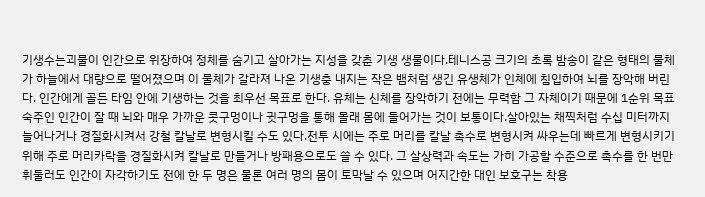기생수는괴물이 인간으로 위장하여 정체를 숨기고 살아가는 지성을 갖춘 기생 생물이다.테니스공 크기의 초록 밤송이 같은 형태의 물체가 하늘에서 대량으로 떨어졌으며 이 물체가 갈라져 나온 기생충 내지는 작은 뱀처럼 생긴 유생체가 인체에 침입하여 뇌를 장악해 버린다. 인간에게 골든 타임 안에 기생하는 것을 최우선 목표로 한다. 유체는 신체를 장악하기 전에는 무력함 그 자체이기 때문에 1순위 목표 숙주인 인간이 잘 때 뇌와 매우 가까운 콧구멍이나 귓구멍을 통해 몰래 몸에 들어가는 것이 보통이다.살아있는 채찍처럼 수십 미터까지 늘어나거나 경질화시켜서 강철 칼날로 변형시킬 수도 있다.전투 시에는 주로 머리를 칼날 촉수로 변형시켜 싸우는데 빠르게 변형시키기 위해 주로 머리카락을 경질화시켜 칼날로 만들거나 방패용으로도 쓸 수 있다. 그 살상력과 속도는 가히 가공할 수준으로 촉수를 한 번만 휘둘러도 인간이 자각하기도 전에 한 두 명은 물론 여러 명의 몸이 토막날 수 있으며 어지간한 대인 보호구는 착용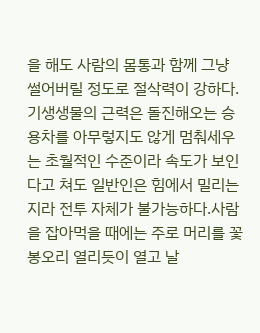을 해도 사람의 몸통과 함께 그냥 썰어버릴 정도로 절삭력이 강하다.기생생물의 근력은 돌진해오는 승용차를 아무렇지도 않게 멈춰세우는 초월적인 수준이라 속도가 보인다고 쳐도 일반인은 힘에서 밀리는지라 전투 자체가 불가능하다.사람을 잡아먹을 때에는 주로 머리를 꽃봉오리 열리듯이 열고 날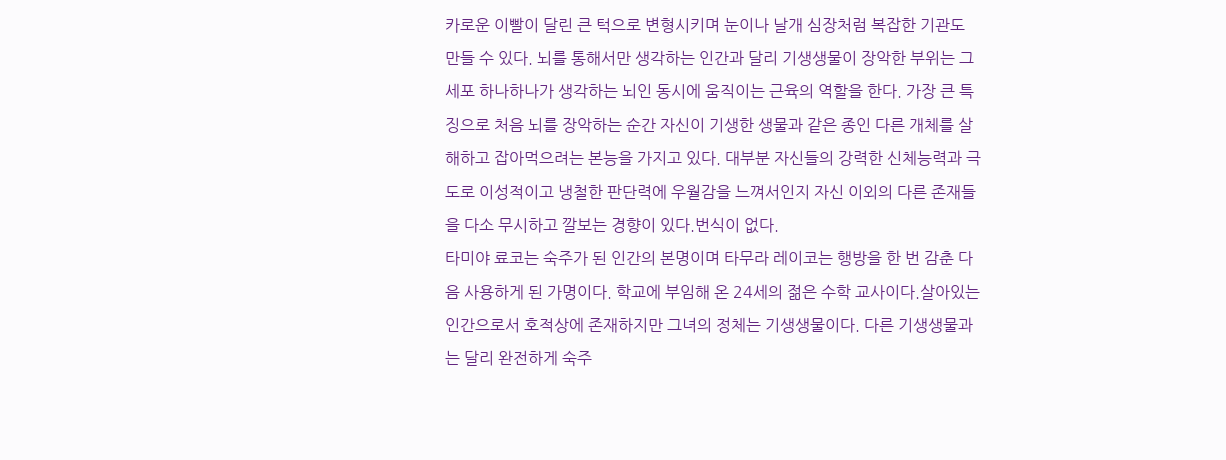카로운 이빨이 달린 큰 턱으로 변형시키며 눈이나 날개 심장처럼 복잡한 기관도 만들 수 있다. 뇌를 통해서만 생각하는 인간과 달리 기생생물이 장악한 부위는 그 세포 하나하나가 생각하는 뇌인 동시에 움직이는 근육의 역할을 한다. 가장 큰 특징으로 처음 뇌를 장악하는 순간 자신이 기생한 생물과 같은 종인 다른 개체를 살해하고 잡아먹으려는 본능을 가지고 있다. 대부분 자신들의 강력한 신체능력과 극도로 이성적이고 냉철한 판단력에 우월감을 느껴서인지 자신 이외의 다른 존재들을 다소 무시하고 깔보는 경향이 있다.번식이 없다.
타미야 료코는 숙주가 된 인간의 본명이며 타무라 레이코는 행방을 한 번 감춘 다음 사용하게 된 가명이다. 학교에 부임해 온 24세의 젊은 수학 교사이다.살아있는 인간으로서 호적상에 존재하지만 그녀의 정체는 기생생물이다. 다른 기생생물과는 달리 완전하게 숙주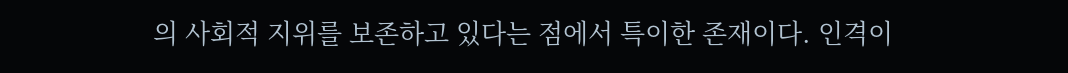의 사회적 지위를 보존하고 있다는 점에서 특이한 존재이다. 인격이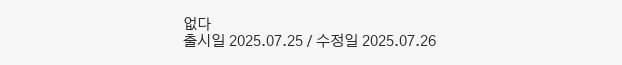없다
출시일 2025.07.25 / 수정일 2025.07.26